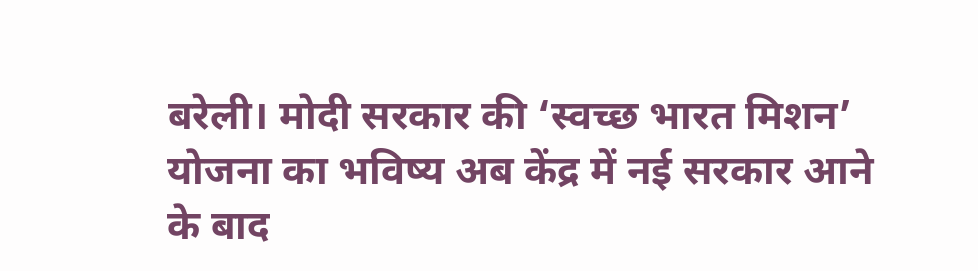बरेली। मोदी सरकार की ‘स्वच्छ भारत मिशन’ योजना का भविष्य अब केंद्र में नई सरकार आने के बाद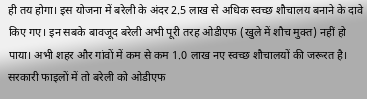ही तय होगा। इस योजना में बरेली के अंदर 2.5 लाख से अधिक स्वच्छ शौचालय बनाने के दावे किए गए। इन सबके बावजूद बरेली अभी पूरी तरह ओडीएफ (खुले में शौच मुक्त) नहीं हो पाया। अभी शहर और गांवों में कम से कम 1.0 लाख नए स्वच्छ शौचालयों की जरूरत है।
सरकारी फाइलों में तो बरेली को ओडीएफ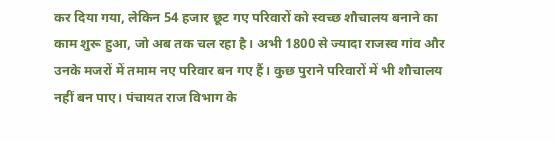कर दिया गया, लेकिन 54 हजार छूट गए परिवारों को स्वच्छ शौचालय बनाने का काम शुरू हुआ, जो अब तक चल रहा है। अभी 1800 से ज्यादा राजस्व गांव और उनके मजरों में तमाम नए परिवार बन गए हैं। कुछ पुराने परिवारों में भी शौचालय नहीं बन पाए। पंचायत राज विभाग के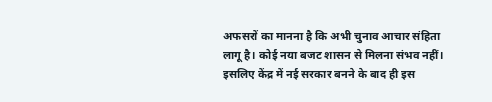अफसरों का मानना है कि अभी चुनाव आचार संहिता लागू है। कोई नया बजट शासन से मिलना संभव नहीं। इसलिए केंद्र में नई सरकार बनने के बाद ही इस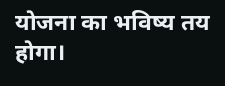योजना का भविष्य तय होगा।